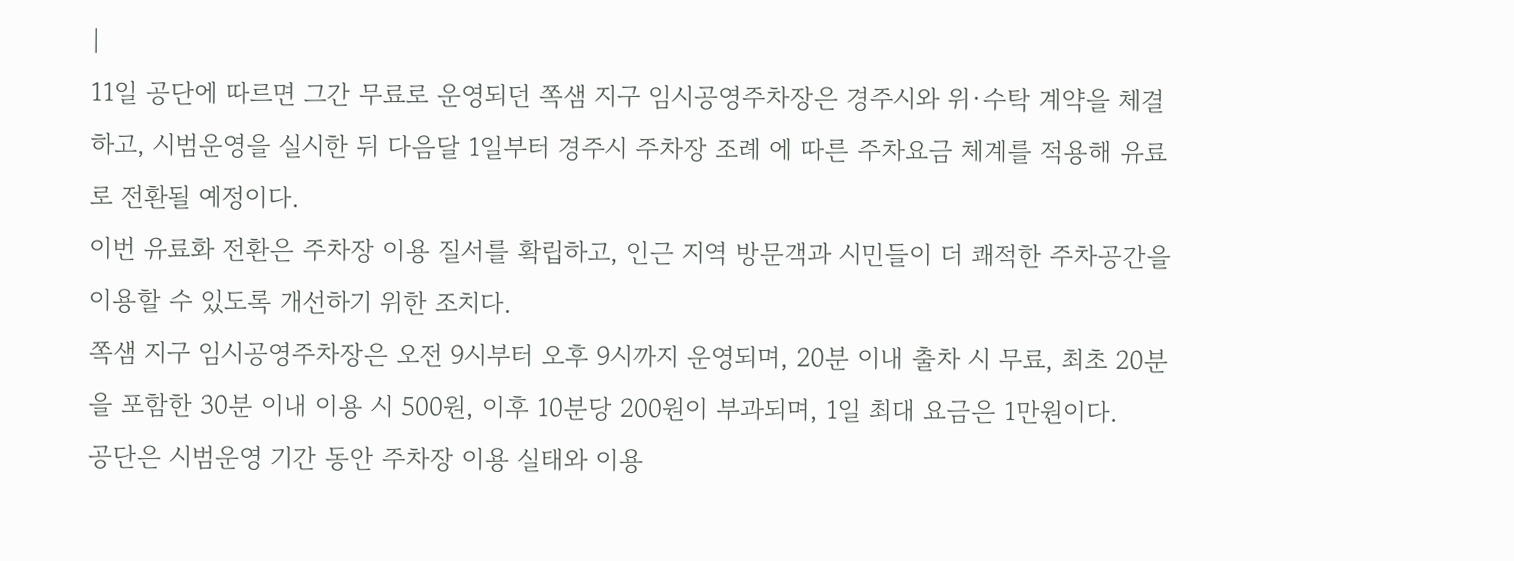|
11일 공단에 따르면 그간 무료로 운영되던 쪽샘 지구 임시공영주차장은 경주시와 위·수탁 계약을 체결하고, 시범운영을 실시한 뒤 다음달 1일부터 경주시 주차장 조례 에 따른 주차요금 체계를 적용해 유료로 전환될 예정이다.
이번 유료화 전환은 주차장 이용 질서를 확립하고, 인근 지역 방문객과 시민들이 더 쾌적한 주차공간을 이용할 수 있도록 개선하기 위한 조치다.
쪽샘 지구 임시공영주차장은 오전 9시부터 오후 9시까지 운영되며, 20분 이내 출차 시 무료, 최초 20분을 포함한 30분 이내 이용 시 500원, 이후 10분당 200원이 부과되며, 1일 최대 요금은 1만원이다.
공단은 시범운영 기간 동안 주차장 이용 실태와 이용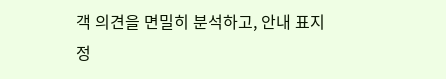객 의견을 면밀히 분석하고, 안내 표지 정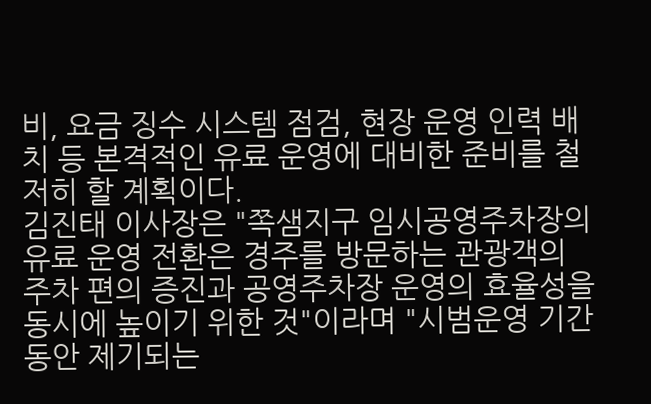비, 요금 징수 시스템 점검, 현장 운영 인력 배치 등 본격적인 유료 운영에 대비한 준비를 철저히 할 계획이다.
김진태 이사장은 "쪽샘지구 임시공영주차장의 유료 운영 전환은 경주를 방문하는 관광객의 주차 편의 증진과 공영주차장 운영의 효율성을 동시에 높이기 위한 것"이라며 "시범운영 기간 동안 제기되는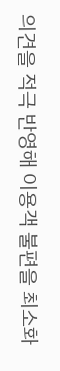의견을 적극 반영해 이용객 불편을 최소화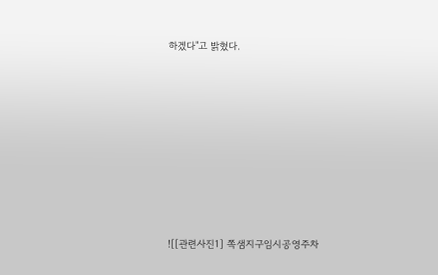하겠다"고 밝혔다.








![[관련사진1] 쪽샘지구임시공영주차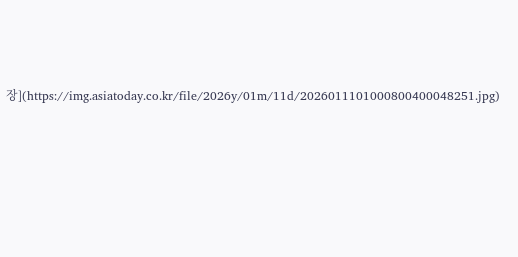장](https://img.asiatoday.co.kr/file/2026y/01m/11d/2026011101000800400048251.jpg)